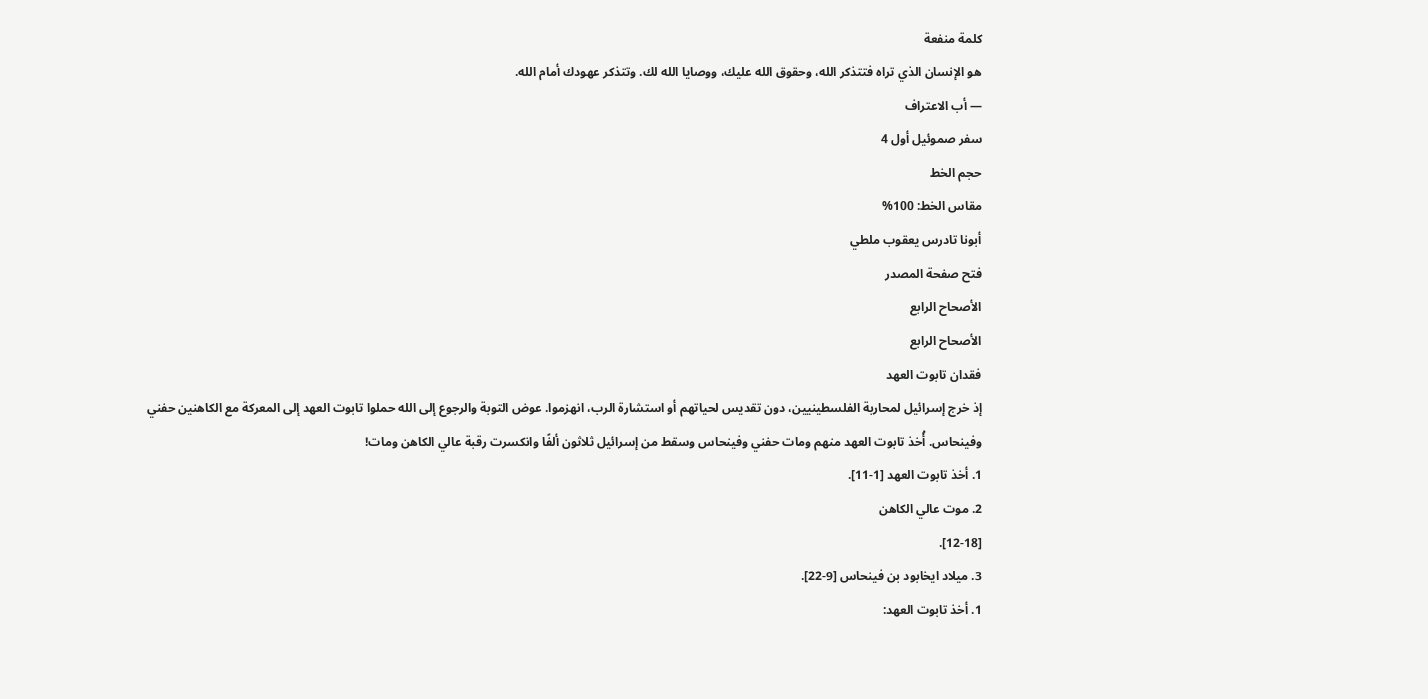كلمة منفعة
هو الإنسان الذي تراه فتتذكر الله، وحقوق الله عليك، ووصايا الله لك. وتتذكر عهودك أمام الله.
— أب الاعتراف
سفر صموئيل أول 4
حجم الخط
مقاس الخط: 100%
أبونا تادرس يعقوب ملطي
فتح صفحة المصدر
الأصحاح الرابع
الأصحاح الرابع
فقدان تابوت العهد
إذ خرج إسرائيل لمحاربة الفلسطينيين، دون تقديس لحياتهم أو استشارة الرب، انهزموا. عوض التوبة والرجوع إلى الله حملوا تابوت العهد إلى المعركة مع الكاهنين حفني وفينحاس. أُخذ تابوت العهد منهم ومات حفني وفينحاس وسقط من إسرائيل ثلاثون ألفًا وانكسرت رقبة عالي الكاهن ومات!
1. أخذ تابوت العهد [1-11].
2. موت عالي الكاهن
[12-18].
3. ميلاد ايخابود بن فينحاس [9-22].
1. أخذ تابوت العهد: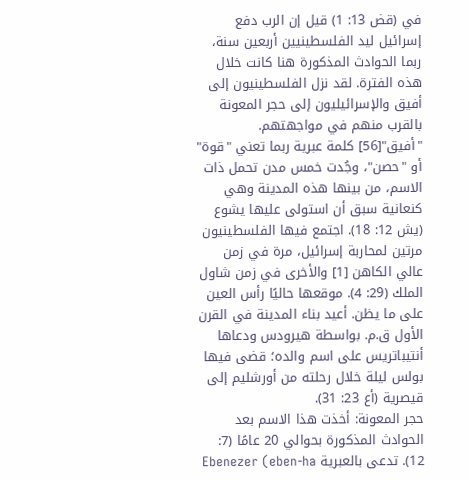في (قض 13: 1) قيل إن الرب دفع إسرائيل ليد الفلسطينيين أربعين سنة، ربما الحوادث المذكورة هنا كانت خلال هذه الفترة. لقد نزل الفلسطينيون إلى أفيق والإسرائيليون إلى حجر المعونة بالقرب منهم في مواجهتهم.
"أفيق"[56] كلمة عبرية ربما تعني "قوة" أو "حصن"، وجُدت خمس مدن تحمل ذات الاسم، من بينها هذه المدينة وهي كنعانية سبق أن استولى عليها يشوع (يش 12: 18). اجتمع فيها الفلسطينيون مرتين لمحاربة إسرائيل، مرة في زمن عالي الكاهن [1] والأخرى في زمن شاول الملك (29: 4). موقعها حاليًا رأس العين على ما يظن. أعيد بناء المدينة في القرن الأول ق.م. بواسطة هيرودس ودعاها أنتيباتريس على اسم والده؛ قضى فيها بولس ليلة خلال رحلته من أورشليم إلى قيصرية (أع 23: 31).
حجر المعونة: أخذت هذا الاسم بعد الحوادث المذكورة بحوالي 20 عامًا (7: 12). تدعى بالعبرية Ebenezer (eben-ha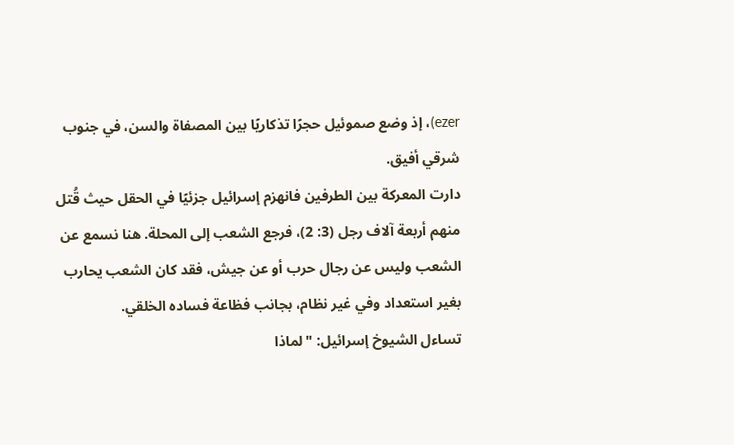ezer)، إذ وضع صموئيل حجرًا تذكاريًا بين المصفاة والسن، في جنوب شرقي أفيق.
دارت المعركة بين الطرفين فانهزم إسرائيل جزئيًا في الحقل حيث قُتل منهم أربعة آلاف رجل (3: 2)، فرجع الشعب إلى المحلة. هنا نسمع عن الشعب وليس عن رجال حرب أو عن جيش، فقد كان الشعب يحارب بغير استعداد وفي غير نظام، بجانب فظاعة فساده الخلقي.
تساءل الشيوخ إسرائيل: "لماذا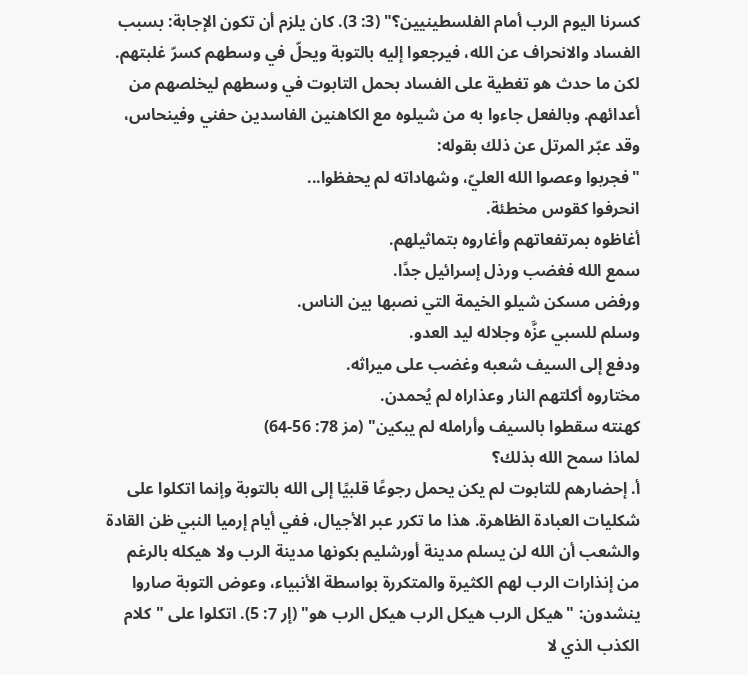كسرنا اليوم الرب أمام الفلسطينيين؟" (3: 3). كان يلزم أن تكون الإجابة: بسبب الفساد والانحراف عن الله، فيرجعوا إليه بالتوبة ويحلّ في وسطهم كسرّ غلبتهم. لكن ما حدث هو تغطية على الفساد بحمل التابوت في وسطهم ليخلصهم من أعدائهم. وبالفعل جاءوا به من شيلوه مع الكاهنين الفاسدين حفني وفينحاس، وقد عبّر المرتل عن ذلك بقوله:
"فجربوا وعصوا الله العليّ، وشهاداته لم يحفظوا...
انحرفوا كقوس مخطئة.
أغاظوه بمرتفعاتهم وأغاروه بتماثيلهم.
سمع الله فغضب ورذل إسرائيل جدًا.
ورفض مسكن شيلو الخيمة التي نصبها بين الناس.
وسلم للسبي عزَّه وجلاله ليد العدو.
ودفع إلى السيف شعبه وغضب على ميراثه.
مختاروه أكلتهم النار وعذاراه لم يُحمدن.
كهنته سقطوا بالسيف وأرامله لم يبكين" (مز 78: 56-64)
لماذا سمح الله بذلك؟
أ. إحضارهم للتابوت لم يكن يحمل رجوعًا قلبيًا إلى الله بالتوبة وإنما اتكلوا على شكليات العبادة الظاهرة. هذا ما تكرر عبر الأجيال، ففي أيام إرميا النبي ظن القادة والشعب أن الله لن يسلم مدينة أورشليم بكونها مدينة الرب ولا هيكله بالرغم من إنذارات الرب لهم الكثيرة والمتكررة بواسطة الأنبياء، وعوض التوبة صاروا ينشدون: "هيكل الرب هيكل الرب هيكل الرب هو" (إر 7: 5). اتكلوا على "كلام الكذب الذي لا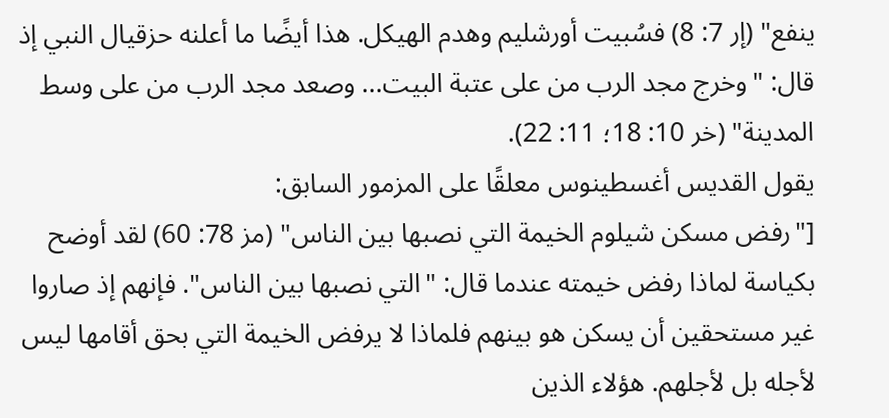ينفع" (إر 7: 8) فسُبيت أورشليم وهدم الهيكل. هذا أيضًا ما أعلنه حزقيال النبي إذ قال: "وخرج مجد الرب من على عتبة البيت... وصعد مجد الرب من على وسط المدينة" (خر 10: 18؛ 11: 22).
يقول القديس أغسطينوس معلقًا على المزمور السابق:
["رفض مسكن شيلوم الخيمة التي نصبها بين الناس" (مز 78: 60) لقد أوضح بكياسة لماذا رفض خيمته عندما قال: "التي نصبها بين الناس". فإنهم إذ صاروا غير مستحقين أن يسكن هو بينهم فلماذا لا يرفض الخيمة التي بحق أقامها ليس لأجله بل لأجلهم. هؤلاء الذين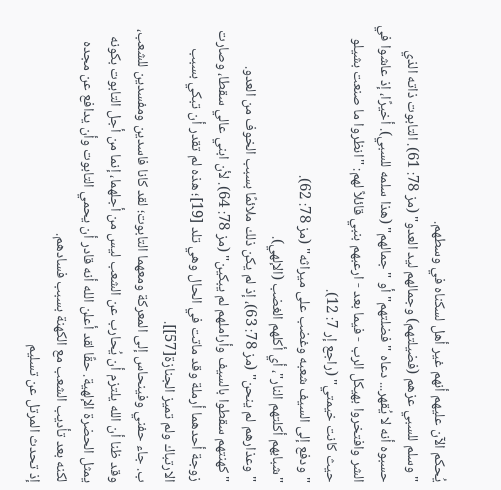يُحكم الآن عليهم أنهم غير أهل لسكناه في وسطهم.
"وسلم للسبي عزهم (فضيلتهم) وجمالهم ليد العدو" (مز 78: 61). التابوت ذاته الذي حسبوه أنه لا يُقهر... دعاه "فضلتهم" أو "جمالهم" (هذا سلمه للسبي). أخيرًا، إذ عاشوا في الشر وافتخروا بهيكل الرب - فيما بعد - ارعبهم بنبي قائلاً لهم: "انظروا ما صنعت بشيلو حيث كانت خيمتي" (راجع إر 7: 12).
"ودفع إلى السيف شعبه وغضب على ميراثه" (مز 78: 62).
"شبابهم أكلتهم النار"، أي أكلهم الغضب (الإلهي).
"وعذارهم لم ينحن" (مز 78: 63)، إذ لم يكن ذلك ملائمًا بسبب الخوف من العدو.
"كهنتهم سقطوا بالسيف وأراملهم لم يبكين" (مز 78: 64). لأن ابني عالي سقطا، وصارت زوجة أحدهما أرملة وقد ماتت في الحال وهي تلد [19]؛ هذه لم تقدر أن تبكي بسبب الارتباك ولم تميز الجنازة[57]].
ب. جاء حفني وفينحاس إلى المعركة ومعهما التابوت؛ لقد كانا فاسدين ومفسدين للشعب، وقد ظنا أن الله يلتزم أن يُحارب عن الشعب ليس من أجلهما، إنما من أجل التابوت بكونه يمثل الحضرة الإلهية. حقًا لقد أعلن الله أنه قادر أن يحمي التابوت وأن يدافع عن مجده لكنه بعد تأديب الشعب مع الكهنة بسبب فسادهم.
إذ تحدث المرتل عن تسليم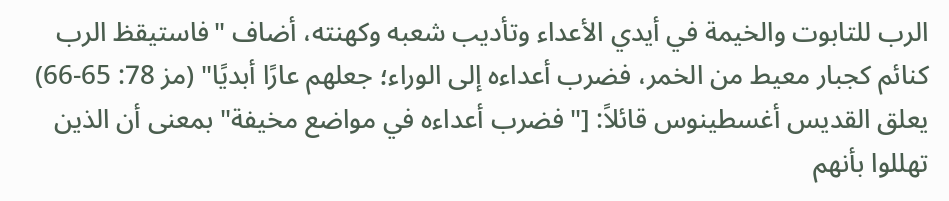الرب للتابوت والخيمة في أيدي الأعداء وتأديب شعبه وكهنته، أضاف "فاستيقظ الرب كنائم كجبار معيط من الخمر، فضرب أعداءه إلى الوراء؛ جعلهم عارًا أبديًا" (مز 78: 65-66) يعلق القديس أغسطينوس قائلاً: ["فضرب أعداءه في مواضع مخيفة" بمعنى أن الذين تهللوا بأنهم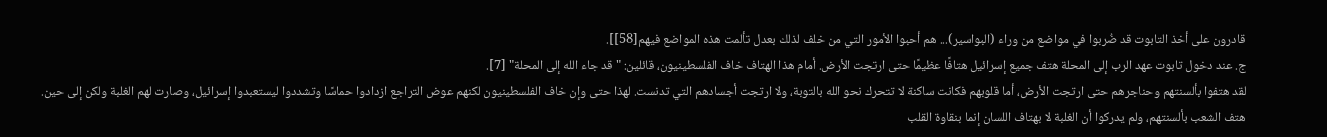قادرون على أخذ التابوت قد ضُربوا في مواضع من وراء (البواسير)... هم أحبوا الأمور التي من خلف لذلك بعدل تألمت هذه المواضع فيهم[58]].
ج. عند دخول تابوت عهد الرب إلى المحلة هتف جميع إسرائيل هتافًا عظيمًا حتى ارتجت الأرض. أمام هذا الهتاف خاف الفلسطينيون، قائلين: "قد جاء الله إلى المحلة" [7].
لقد هتفوا بألسنتهم وحناجرهم حتى ارتجت الأرض، أما قلوبهم فكانت ساكنة لا تتحرك نحو الله بالتوبة، ولا ارتجت أجسادهم التي تدنست. لهذا حتى وإن خاف الفلسطينيون لكنهم عوض التراجع ازدادوا حماسًا وتشددوا ليستعبدوا إسرائيل، وصارت لهم الغلبة ولكن إلى حين.
هتف الشعب بألسنتهم، ولم يدركوا أن الغلبة لا بهتاف اللسان إنما بنقاوة القلب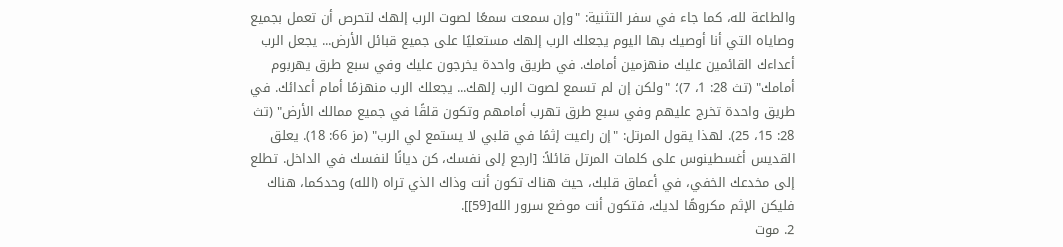والطاعة لله، كما جاء في سفر التثنية: "وإن سمعت سمعًا لصوت الرب إلهك لتحرص أن تعمل بجميع وصاياه التي أنا أوصيك بها اليوم يجعلك الرب إلهك مستعليًا على جميع قبائل الأرض... يجعل الرب أعداءك القائمين عليك منهزمين أمامك. في طريق واحدة يخرجون عليك وفي سبع طرق يهربوم أمامك" (تث 28: 1، 7)؛ "ولكن إن لم تسمع لصوت الرب إلهك... يجعلك الرب منهزمًا أمام أعدائك. في طريق واحدة تخرج عليهم وفي سبع طرق تهرب أمامهم وتكون قلقًا في جميع ممالك الأرض" (تث 28: 15، 25). لهذا يقول المرتل: "إن راعيت إثمًا في قلبي لا يستمع لي الرب" (مز 66: 18). يعلق القديس أغسطينوس على كلمات المرتل قائلاً: [ارجع إلى نفسك، كن ديانًا لنفسك في الداخل. تطلع إلى مخدعك الخفي، في أعماق قلبك، حيث هناك تكون أنت وذاك الذي تراه (الله) وحدكما، هناك فليكن الإثم مكروهًا لديك، فتكون أنت موضع سرور الله[59]].
2. موت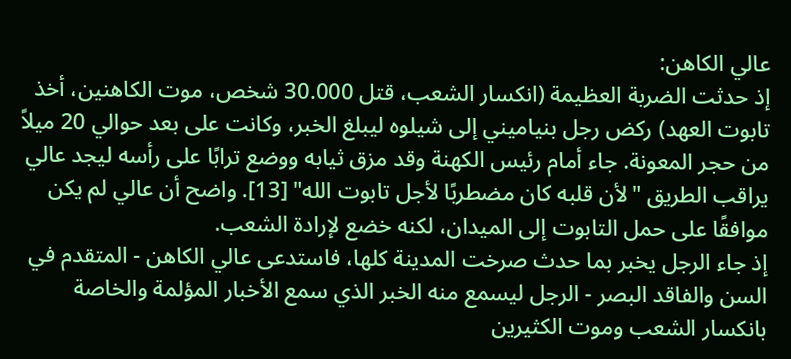عالي الكاهن:
إذ حدثت الضربة العظيمة (انكسار الشعب، قتل 30.000 شخص، موت الكاهنين، أخذ تابوت العهد) ركض رجل بنياميني إلى شيلوه ليبلغ الخبر، وكانت على بعد حوالي 20 ميلاً من حجر المعونة. جاء أمام رئيس الكهنة وقد مزق ثيابه ووضع ترابًا على رأسه ليجد عالي يراقب الطريق "لأن قلبه كان مضطربًا لأجل تابوت الله" [13]. واضح أن عالي لم يكن موافقًا على حمل التابوت إلى الميدان، لكنه خضع لإرادة الشعب.
إذ جاء الرجل يخبر بما حدث صرخت المدينة كلها، فاستدعى عالي الكاهن - المتقدم في السن والفاقد البصر - الرجل ليسمع منه الخبر الذي سمع الأخبار المؤلمة والخاصة بانكسار الشعب وموت الكثيرين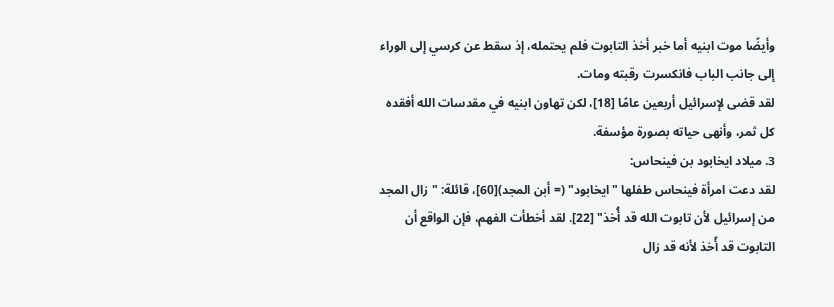وأيضًا موت ابنيه أما خبر أخذ التابوت فلم يحتمله، إذ سقط عن كرسي إلى الوراء إلى جانب الباب فانكسرت رقبته ومات.
لقد قضى لإسرائيل أربعين عامًا [18]، لكن تهاون ابنيه في مقدسات الله أفقده كل ثمر، وأنهى حياته بصورة مؤسفة.
3. ميلاد ايخابود بن فينحاس:
لقد دعت امرأة فينحاس طفلها "ايخابود" (= أبن المجد)[60]، قائلة: "زال المجد من إسرائيل لأن تابوت الله قد أُخذ" [22]. لقد أخطأت الفهم، فإن الواقع أن التابوت قد أًخذ لأنه قد زال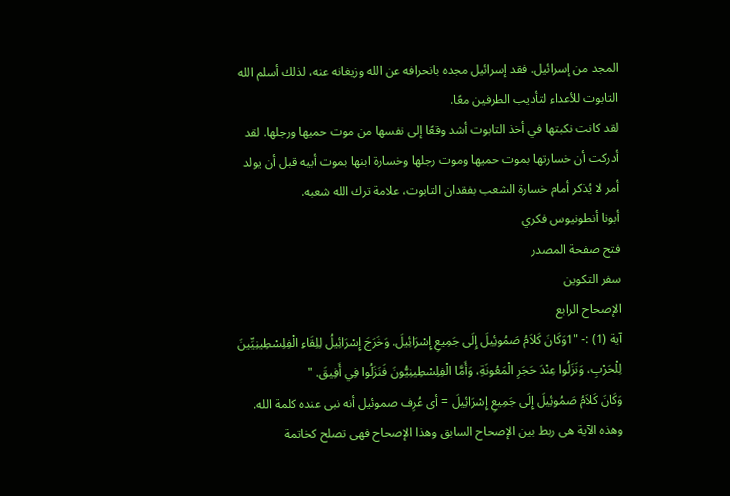المجد من إسرائيل. فقد إسرائيل مجده بانحرافه عن الله وزيغانه عنه، لذلك أسلم الله التابوت للأعداء لتأديب الطرفين معًا.
لقد كانت نكبتها في أخذ التابوت أشد وقعًا إلى نفسها من موت حميها ورجلها. لقد أدركت أن خسارتها بموت حميها وموت رجلها وخسارة ابنها بموت أبيه قبل أن يولد أمر لا يُذكر أمام خسارة الشعب بفقدان التابوت، علامة ترك الله شعبه.
أبونا أنطونيوس فكري
فتح صفحة المصدر
سفر التكوين
الإصحاح الرابع
آية (1) :- "1وَكَانَ كَلاَمُ صَمُوئِيلَ إِلَى جَمِيعِ إِسْرَائِيلَ. وَخَرَجَ إِسْرَائِيلُ لِلِقَاءِ الْفِلِسْطِينِيِّينَ لِلْحَرْبِ، وَنَزَلُوا عِنْدَ حَجَرِ الْمَعُونَةِ، وَأَمَّا الْفِلِسْطِينِيُّونَ فَنَزَلُوا فِي أَفِيقَ. "
وَكَانَ كَلاَمُ صَمُوئِيلَ إِلَى جَمِيعِ إِسْرَائِيلَ = أى عُرِف صموئيل أنه نبى عنده كلمة الله. وهذه الآية هى ربط بين الإصحاح السابق وهذا الإصحاح فهى تصلح كخاتمة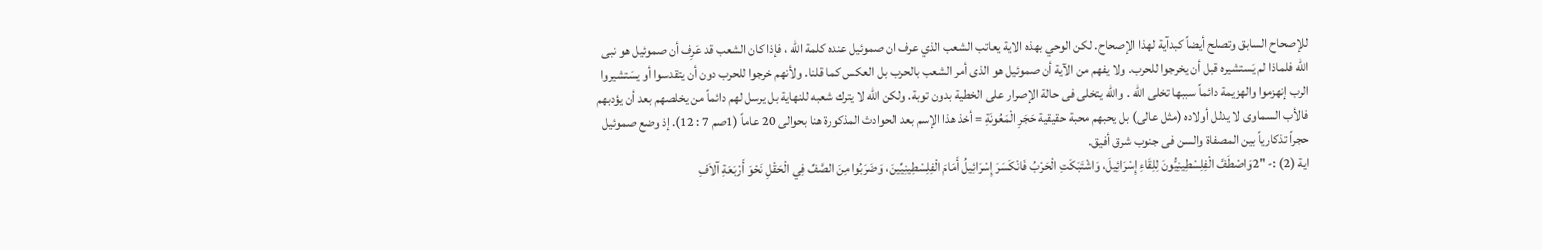للإصحاح السابق وتصلح أيضاً كبدآية لهذا الإصحاح. لكن الوحي بهذه الاية يعاتب الشعب الذي عرف ان صموئيل عنده كلمة الله ، فإذا كان الشعب قد عَرِف أن صموئيل هو نبى الله فلماذا لم يَستشيره قبل أن يخرجوا للحرب. ولا يفهم من الآية أن صموئيل هو الذى أمر الشعب بالحرب بل العكس كما قلنا. ولأنهم خرجوا للحرب دون أن يتقدسوا أو يسَتشيروا الرب إنهزموا والهزيمة دائماً سببها تخلى الله . والله يتخلى فى حالة الإصرار على الخطية بدون توبة. ولكن الله لا يترك شعبه للنهاية بل يرسل لهم دائماً من يخلصهم بعد أن يؤدبهم فالأب السماوى لا يدلل أولاده (مثل عالى) بل يحبهم محبة حقيقية حَجَرِ الْمَعُونَةِ = أخذ هذا الإسم بعد الحوادث المذكورة هنا بحوالى 20 عاماً (1صم 7 : 12). إذ وضع صموئيل حجراً تذكارياً بين المصفاة والسن فى جنوب شرق أفيق.
اية (2) :- "2وَاصْطَفَّ الْفِلِسْطِينِيُّونَ لِلِقَاءِ إِسْرَائِيلَ، وَاشْتَبَكَتِ الْحَرْبُ فَانْكَسَرَ إِسْرَائِيلُ أَمَامَ الْفِلِسْطِينِيِّينَ، وَضَرَبُوا مِنَ الصَّفِّ فِي الْحَقْلِ نَحْوَ أَرْبَعَةِ آلاَفِ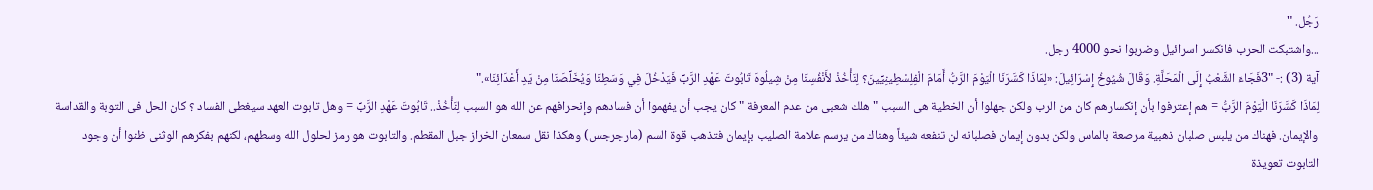رَجُل. "
...واشتبكت الحرب فانكسر اسرائيل وضربوا نحو 4000 رجل.
آية (3) :- "3فَجَاءَ الشَّعْبُ إِلَى الْمَحَلَّةِ. وَقَالَ شُيُوخُ إِسْرَائِيلَ: «لِمَاذَا كَسَّرَنَا الْيَوْمَ الرَّبُّ أَمَامَ الْفِلِسْطِينِيِّينَ؟ لِنَأْخُذْ لأَنْفُسِنَا مِنْ شِيلُوهَ تَابُوتَ عَهْدِ الرَّبِّ فَيَدْخُلَ فِي وَسَطِنَا وَيُخَلِّصَنَا مِنْ يَدِ أَعْدَائِنَا»."
لِمَاذَا كَسَّرَنَا الْيَوْمَ الرَّبُّ = هم إعترفوا بأن إنكسارهم كان من الرب ولكن جهلوا أن الخطية هى السبب "هلك شعبى من عدم المعرفة " كان يجب أن يفهموا أن فسادهم وإنحرافهم عن الله هو السبب لِنَأْخُذْ.. تَابُوتَ عَهْدِ الرَّبِّ = وهل تابوت العهد سيغطى الفساد ؟ كان الحل فى التوبة والقداسة والإيمان. فهناك من يلبس صلبان ذهبية مرصعة بالماس ولكن بدون إيمان فصلبانه لن تنفعه شيئاً وهناك من يرسم علامة الصليب بإيمان فتذهب قوة السم (مارجرجس) وهكذا نقل سمعان الخراز جبل المقطم. والتابوت هو رمز لحلول الله وسطهم، لكنهم بفكرهم الوثنى ظنوا أن وجود التابوت تعويذة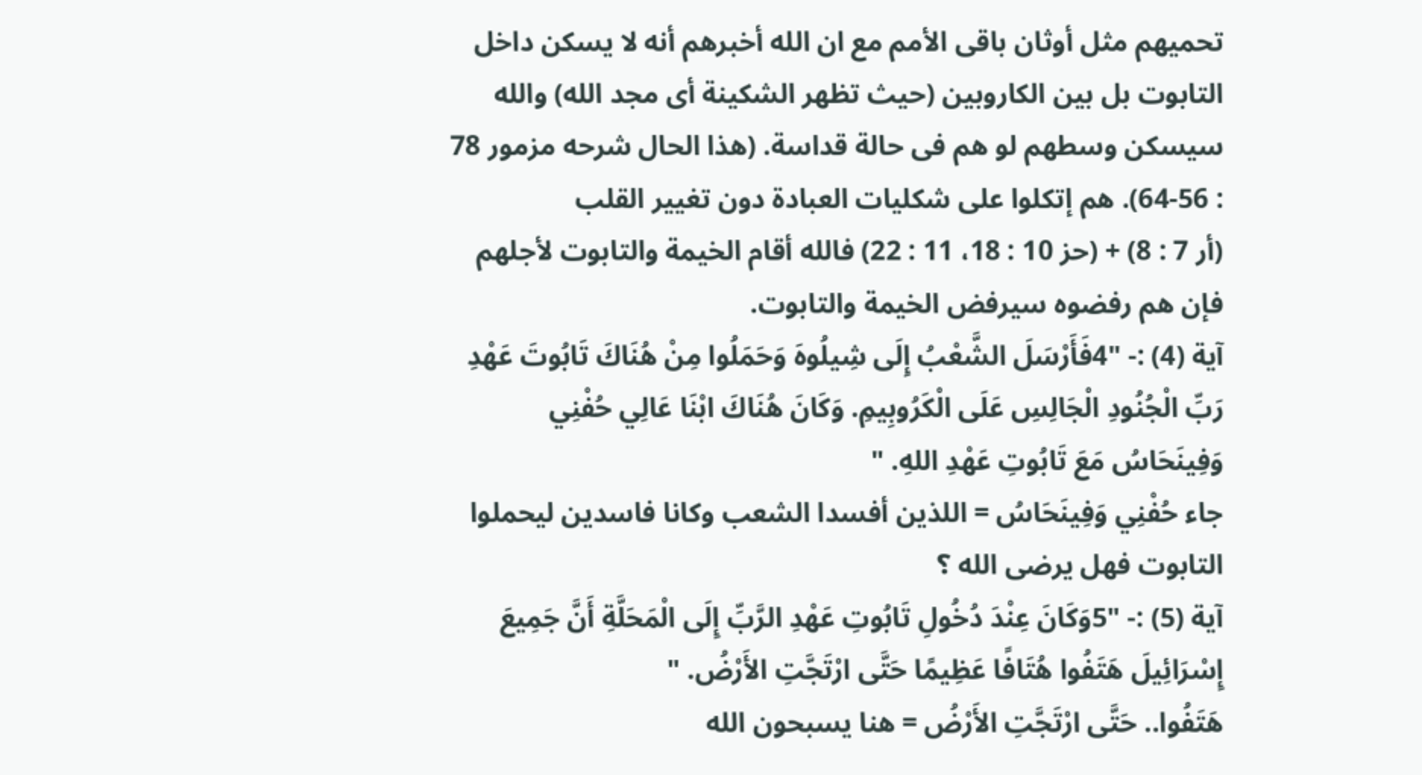تحميهم مثل أوثان باقى الأمم مع ان الله أخبرهم أنه لا يسكن داخل التابوت بل بين الكاروبين (حيث تظهر الشكينة أى مجد الله) والله سيسكن وسطهم لو هم فى حالة قداسة. (هذا الحال شرحه مزمور 78 : 56-64). هم إتكلوا على شكليات العبادة دون تغيير القلب
(أر 7 : 8) + (حز 10 : 18، 11 : 22) فالله أقام الخيمة والتابوت لأجلهم فإن هم رفضوه سيرفض الخيمة والتابوت.
آية (4) :- "4فَأَرْسَلَ الشَّعْبُ إِلَى شِيلُوهَ وَحَمَلُوا مِنْ هُنَاكَ تَابُوتَ عَهْدِ رَبِّ الْجُنُودِ الْجَالِسِ عَلَى الْكَرُوبِيمِ. وَكَانَ هُنَاكَ ابْنَا عَالِي حُفْنِي وَفِينَحَاسُ مَعَ تَابُوتِ عَهْدِ اللهِ. "
جاء حُفْنِي وَفِينَحَاسُ = اللذين أفسدا الشعب وكانا فاسدين ليحملوا التابوت فهل يرضى الله ؟
آية (5) :- "5وَكَانَ عِنْدَ دُخُولِ تَابُوتِ عَهْدِ الرَّبِّ إِلَى الْمَحَلَّةِ أَنَّ جَمِيعَ إِسْرَائِيلَ هَتَفُوا هُتَافًا عَظِيمًا حَتَّى ارْتَجَّتِ الأَرْضُ. "
هَتَفُوا.. حَتَّى ارْتَجَّتِ الأَرْضُ = هنا يسبحون الله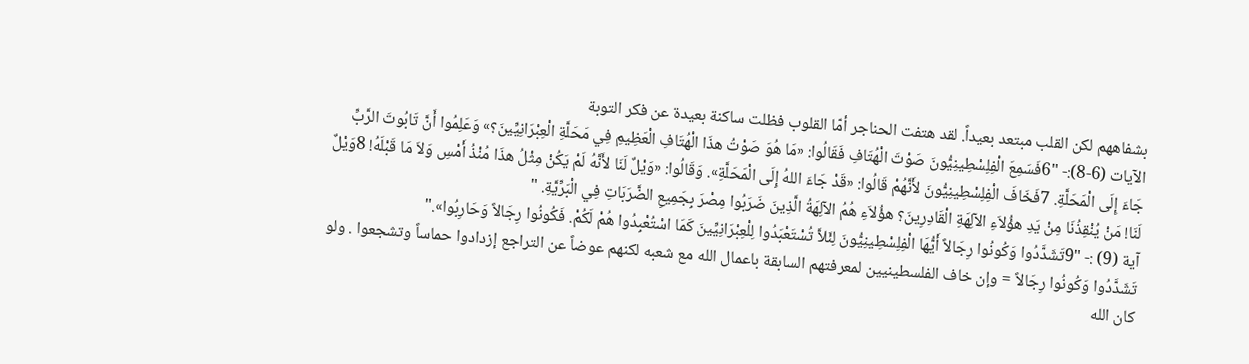بشفاههم لكن القلب مبتعد بعيداً. لقد هتفت الحناجر أمّا القلوب فظلت ساكنة بعيدة عن فكر التوبة
الآيات (6-8):- "6فَسَمِعَ الْفِلِسْطِينِيُّونَ صَوْتَ الْهُتَافِ فَقَالُوا: «مَا هُوَ صَوْتُ هذَا الْهُتَافِ الْعَظِيمِ فِي مَحَلَّةِ الْعِبْرَانِيِّينَ؟» وَعَلِمُوا أَنَّ تَابُوتَ الرَّبِّ جَاءَ إِلَى الْمَحَلَّةِ. 7فَخَافَ الْفِلِسْطِينِيُّونَ لأَنَّهُمْ قَالُوا: «قَدْ جَاءَ اللهُ إِلَى الْمَحَلَّةِ». وَقَالُوا: «وَيْلٌ لَنَا لأَنَّهُ لَمْ يَكُنْ مِثْلُ هذَا مُنْذُ أَمْسِ وَلاَ مَا قَبْلَهُ! 8وَيْلٌ لَنَا! مَنْ يُنْقِذُنَا مِنْ يَدِ هؤُلاَءِ الآلِهَةِ الْقَادِرِينَ؟ هؤُلاَءِ هُمُ الآلِهَةُ الَّذِينَ ضَرَبُوا مِصْرَ بِجَمِيعِ الضَّرَبَاتِ فِي الْبَرِّيَّةِ. "
آية (9) :- "9تَشَدَّدُوا وَكُونُوا رِجَالاً أَيُّهَا الْفِلِسْطِينِيُّونَ لِئَلاَّ تُسْتَعْبَدُوا لِلْعِبْرَانِيِّينَ كَمَا اسْتُعْبِدُوا هُمْ لَكُمْ. فَكُونُوا رِجَالاً وَحَارِبُوا»."
تَشَدَّدُوا وَكُونُوا رِجَالاً = وإن خاف الفلسطينيين لمعرفتهم السابقة باعمال الله مع شعبه لكنهم عوضاً عن التراجع إزدادوا حماساً وتشجعوا . ولو كان الله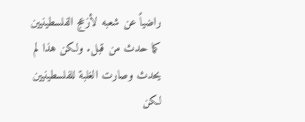راضياً عن شعبه لأزعج الفلسطينيين كما حدث من قبل. ولكن هذا لم يحدث وصارت الغلبة للفلسطينيين لكن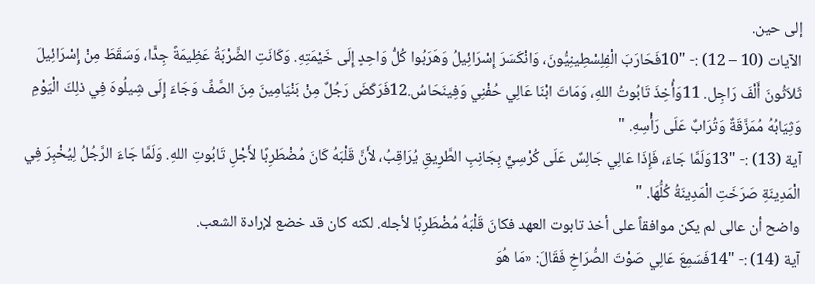إلى حين.
الآيات (10 – 12) :- "10فَحَارَبَ الْفِلِسْطِينِيُّونَ، وَانْكَسَرَ إِسْرَائِيلُ وَهَرَبُوا كُلُّ وَاحِدٍ إِلَى خَيْمَتِهِ. وَكَانَتِ الضَّرْبَةُ عَظِيمَةً جِدًّا، وَسَقَطَ مِنْ إِسْرَائِيلَ ثَلاَثُونَ أَلْفَ رَاجِل. 11وَأُخِذَ تَابُوتُ اللهِ، وَمَاتَ ابْنَا عَالِي حُفْنِي وَفِينَحَاسُ.12فَرَكَضَ رَجُلٌ مِنْ بَنْيَامِينَ مِنَ الصَّفِّ وَجَاءَ إِلَى شِيلُوهَ فِي ذلِكَ الْيَوْمِ وَثِيَابُهُ مُمَزَّقَةٌ وَتُرَابٌ عَلَى رَأْسِهِ. "
آية (13) :- "13وَلَمَّا جَاءَ، فَإِذَا عَالِي جَالِسٌ عَلَى كُرْسِيٍّ بِجَانِبِ الطَّرِيقِ يُرَاقِبُ، لأَنَّ قَلْبَهُ كَانَ مُضْطَرِبًا لأَجْلِ تَابُوتِ اللهِ. وَلَمَّا جَاءَ الرَّجُلُ لِيُخْبِرَ فِي الْمَدِينَةِ صَرَخَتِ الْمَدِينَةُ كُلُّهَا. "
واضح أن عالى لم يكن موافقاً على أخذ تابوت العهد فكانَ قَلْبَهُ مُضْطَرِبًا لأجله. لكنه كان قد خضع لإرادة الشعب.
آية (14) :- "14فَسَمِعَ عَالِي صَوْتَ الصُّرَاخِ فَقَالَ: «مَا هُوَ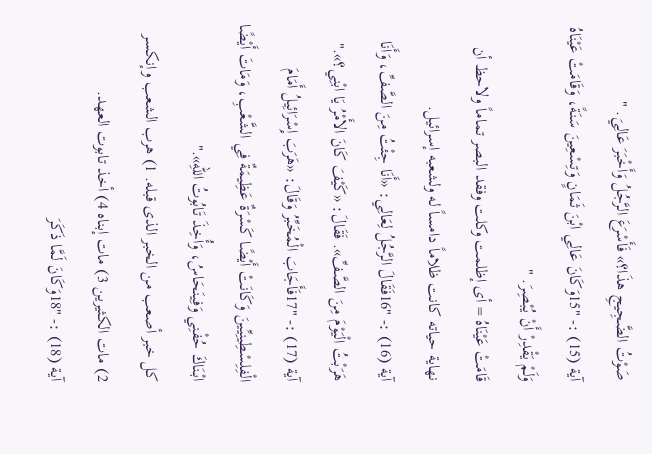صَوْتُ الضَّجِيجِ هذَا؟» فَأَسْرَعَ الرَّجُلُ وَأَخْبَرَ عَالِيَ. "
آية (15) :- "15وَكَانَ عَالِي ابْنَ ثَمَانٍ وَتِسْعِينَ سَنَةً، وَقَامَتْ عَيْنَاهُ وَلَمْ يَقْدِرْ أَنْ يُبْصِرَ. "
قَامَتْ عَيْنَاهُ = أى إظلمت وكلت وفقد البصر تماماً ولاحظ أن نهاية حياته كانت ظلاماً دامساً له ولشعبه إسرائيل.
آية (16) :- "16فَقَالَ الرَّجُلُ لِعَالِي: «أَنَا جِئْتُ مِنَ الصَّفِّ، وَأَنَا هَرَبْتُ الْيَوْمَ مِنَ الصَّفِّ». فَقَالَ: «كَيْفَ كَانَ الأَمْرُ يَا ابْنِي؟»."
آية (17) :- "17فَأَجَابَ الْمُخَبِّرُ وَقَالَ: «هَرَبَ إِسْرَائِيلُ أَمَامَ الْفِلِسْطِينِيِّينَ وَكَانَتْ أَيْضًا كَسْرَةٌ عَظِيمَةٌ فِي الشَّعْبِ، وَمَاتَ أَيْضًا ابْنَاكَ حُفْنِي وَفِينَحَاسُ، وَأُخِذَ تَابُوتُ اللهِ»."
كل خبر أصعب من الخبر الذى قبله. 1) هرب الشعب وإنكسر 2) مات الكثيرين 3) مات إبناه 4) أخذ تابوت العهد.
آية (18) :- "18وَكَانَ لَمَّا ذَكَرَ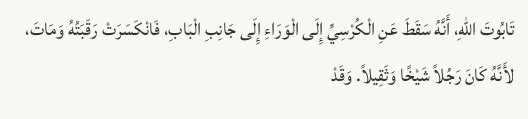تَابُوتَ اللهِ، أَنَّهُ سَقَطَ عَنِ الْكُرْسِيِّ إِلَى الْوَرَاءِ إِلَى جَانِبِ الْبَابِ، فَانْكَسَرَتْ رَقَبَتُهُ وَمَاتَ، لأَنَّهُ كَانَ رَجُلاً شَيْخًا وَثَقِيلاً. وَقَدْ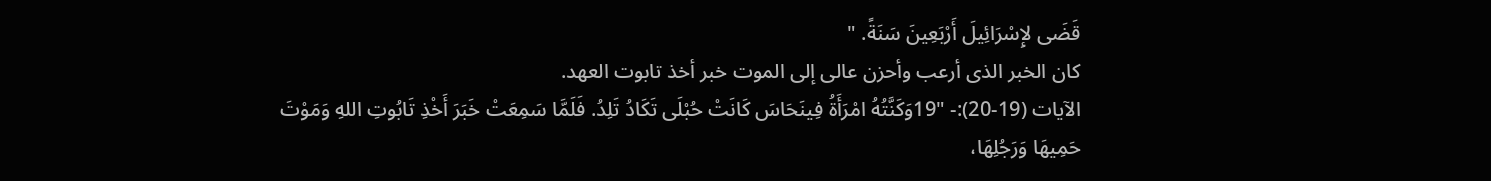قَضَى لإِسْرَائِيلَ أَرْبَعِينَ سَنَةً. "
كان الخبر الذى أرعب وأحزن عالى إلى الموت خبر أخذ تابوت العهد.
الآيات (19-20):- "19وَكَنَّتُهُ امْرَأَةُ فِينَحَاسَ كَانَتْ حُبْلَى تَكَادُ تَلِدُ. فَلَمَّا سَمِعَتْ خَبَرَ أَخْذِ تَابُوتِ اللهِ وَمَوْتَ حَمِيهَا وَرَجُلِهَا،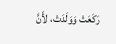رَكَعَتْ وَوَلَدَتْ، لأَنَّ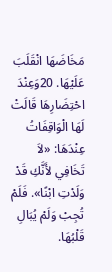مَخَاضَهَا انْقَلَبَ عَلَيْهَا. 20وَعِنْدَ احْتِضَارِهَا قَالَتْ لَهَا الْوَاقِفَاتُ عِنْدَهَا: «لاَ تَخَافِي لأَنَّكِ قَدْ وَلَدْتِ ابْنًا». فَلَمْ تُجِبْ وَلَمْ يُبَالِ قَلْبُهَا.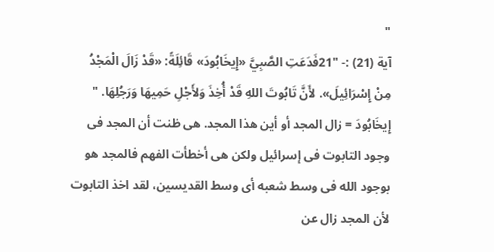"
آية (21) :- "21فَدَعَتِ الصَّبِيَّ «إِيخَابُودَ» قَائِلَةً: «قَدْ زَالَ الْمَجْدُ مِنْ إِسْرَائِيلَ». لأَنَّ تَابُوتَ اللهِ قَدْ أُخِذَ وَلأَجْلِ حَمِيهَا وَرَجُلِهَا. "
إِيخَابُودَ = زال المجد أو أين هذا المجد. هى ظنت أن المجد فى وجود التابوت فى إسرائيل ولكن هى أخطأت الفهم فالمجد هو بوجود الله فى وسط شعبه أى وسط القديسين، لقد اخذ التابوت لأن المجد زال عن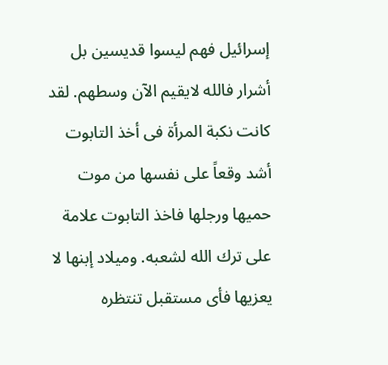إسرائيل فهم ليسوا قديسين بل أشرار فالله لايقيم الآن وسطهم. لقد كانت نكبة المرأة فى أخذ التابوت أشد وقعاً على نفسها من موت حميها ورجلها فاخذ التابوت علامة على ترك الله لشعبه. وميلاد إبنها لا يعزيها فأى مستقبل تنتظره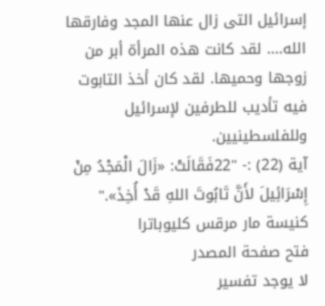إسرائيل التى زال عنها المجد وفارقها الله.... لقد كانت هذه المرأة أبر من زوجها وحميها. لقد كان أخذ التابوت فيه تأديب للطرفين لإسرائيل وللفلسطينيين.
آية (22) :- "22فَقَالَتْ: «زَالَ الْمَجْدُ مِنْ إِسْرَائِيلَ لأَنَّ تَابُوتَ اللهِ قَدْ أُخِذَ»."
كنيسة مار مرقس كليوباترا
فتح صفحة المصدر
لا يوجد تفسير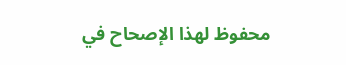محفوظ لهذا الإصحاح في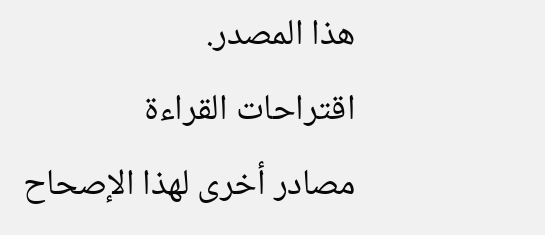هذا المصدر.
اقتراحات القراءة
مصادر أخرى لهذا الإصحاح